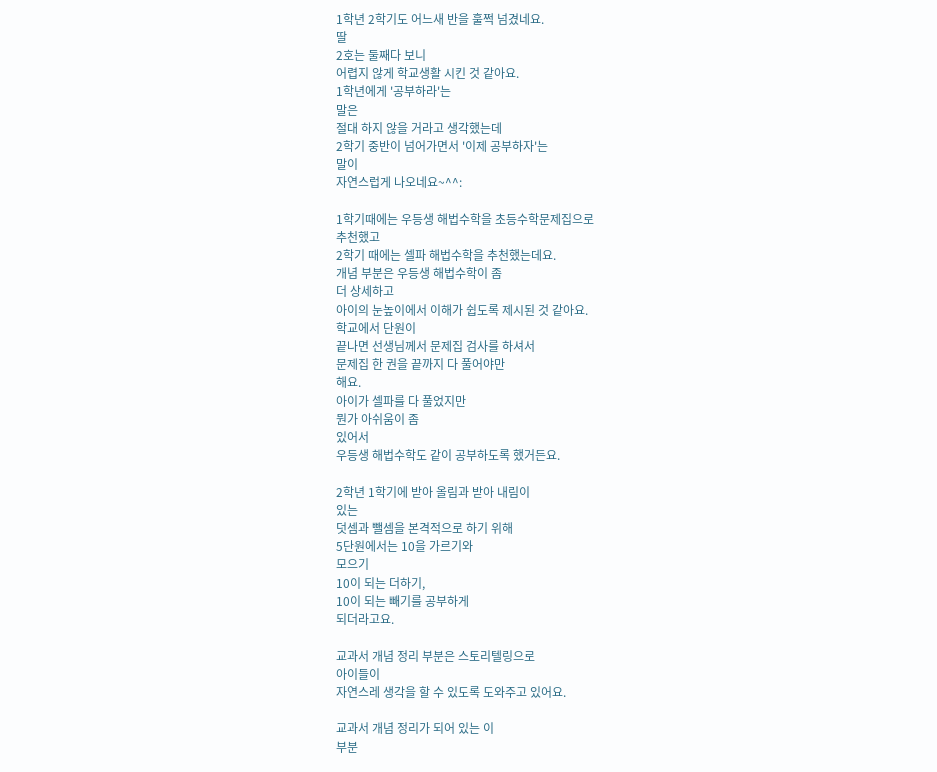1학년 2학기도 어느새 반을 훌쩍 넘겼네요.
딸
2호는 둘째다 보니
어렵지 않게 학교생활 시킨 것 같아요.
1학년에게 '공부하라'는
말은
절대 하지 않을 거라고 생각했는데
2학기 중반이 넘어가면서 '이제 공부하자'는
말이
자연스럽게 나오네요~^^:

1학기때에는 우등생 해법수학을 초등수학문제집으로
추천했고
2학기 때에는 셀파 해법수학을 추천했는데요.
개념 부분은 우등생 해법수학이 좀
더 상세하고
아이의 눈높이에서 이해가 쉽도록 제시된 것 같아요.
학교에서 단원이
끝나면 선생님께서 문제집 검사를 하셔서
문제집 한 권을 끝까지 다 풀어야만
해요.
아이가 셀파를 다 풀었지만
뭔가 아쉬움이 좀
있어서
우등생 해법수학도 같이 공부하도록 했거든요.

2학년 1학기에 받아 올림과 받아 내림이
있는
덧셈과 뺄셈을 본격적으로 하기 위해
5단원에서는 10을 가르기와
모으기
10이 되는 더하기,
10이 되는 빼기를 공부하게
되더라고요.

교과서 개념 정리 부분은 스토리텔링으로
아이들이
자연스레 생각을 할 수 있도록 도와주고 있어요.

교과서 개념 정리가 되어 있는 이
부분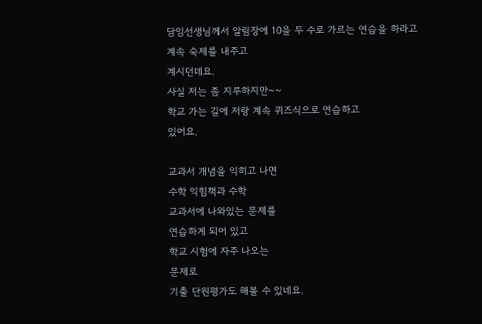담임선생님께서 알림장에 10을 두 수로 가르는 연습을 하라고
계속 숙제를 내주고
계시던데요.
사실 저는 좀 지루하지만~~
학교 가는 길에 저랑 계속 퀴즈식으로 연습하고
있어요.

교과서 개념을 익히고 나면
수학 익힘책과 수학
교과서에 나와있는 문제를
연습하게 되어 있고
학교 시험에 자주 나오는
문제로
기출 단원평가도 해볼 수 있네요.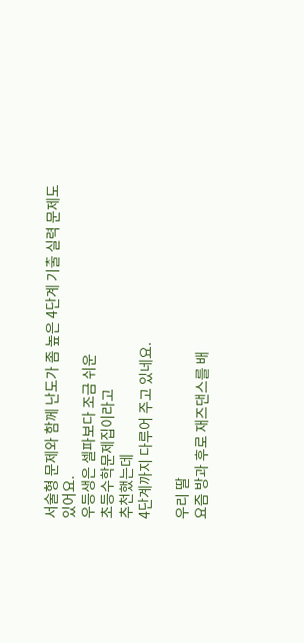서술형 문제와 함께 난도가 좀 높은 4단계 기출 실력 문제도
있어요.
우등생은 셀파보다 조금 쉬운
초등수학문제집이라고
추천했는데
4단계까지 다루어 주고 있네요.

우리 딸
요즘 방과 후로 재즈댄스를 배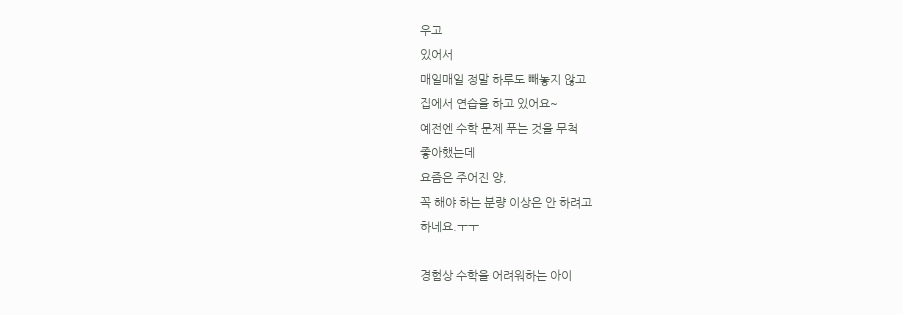우고
있어서
매일매일 정말 하루도 빼놓지 않고
집에서 연습을 하고 있어요~
예전엔 수학 문제 푸는 것을 무척
좋아했는데
요즘은 주어진 양,
꼭 해야 하는 분량 이상은 안 하려고
하네요.ㅜㅜ

경험상 수학을 어려워하는 아이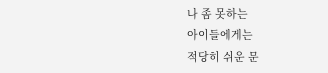나 좀 못하는
아이들에게는
적당히 쉬운 문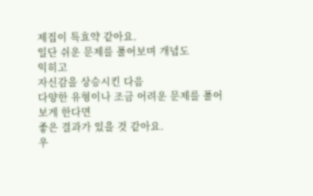제집이 특효약 같아요.
일단 쉬운 문제를 풀어보며 개념도
익히고
자신감을 상승시킨 다음
다양한 유형이나 조금 어려운 문제를 풀어보게 한다면
좋은 결과가 있을 것 같아요.
우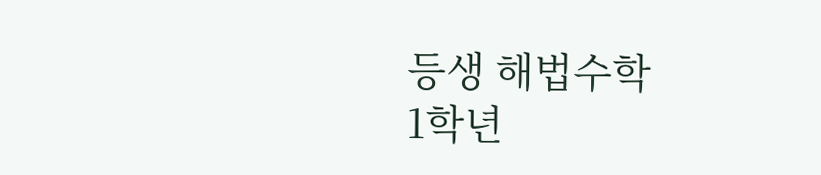등생 해법수학
1학년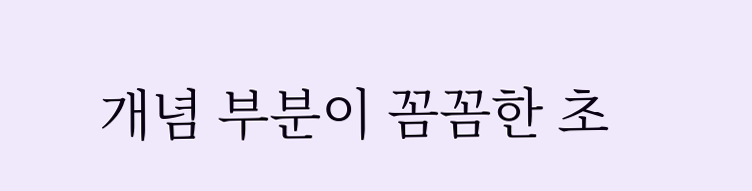개념 부분이 꼼꼼한 초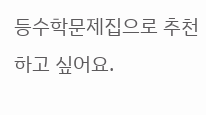등수학문제집으로 추천하고 싶어요.